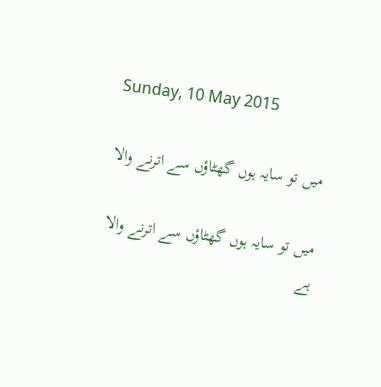Sunday, 10 May 2015

میں تو سایہ ہوں گھٹاؤں سے اترنے والا

میں تو سایہ ہوں گھٹاؤں سے اترنے والا
ہے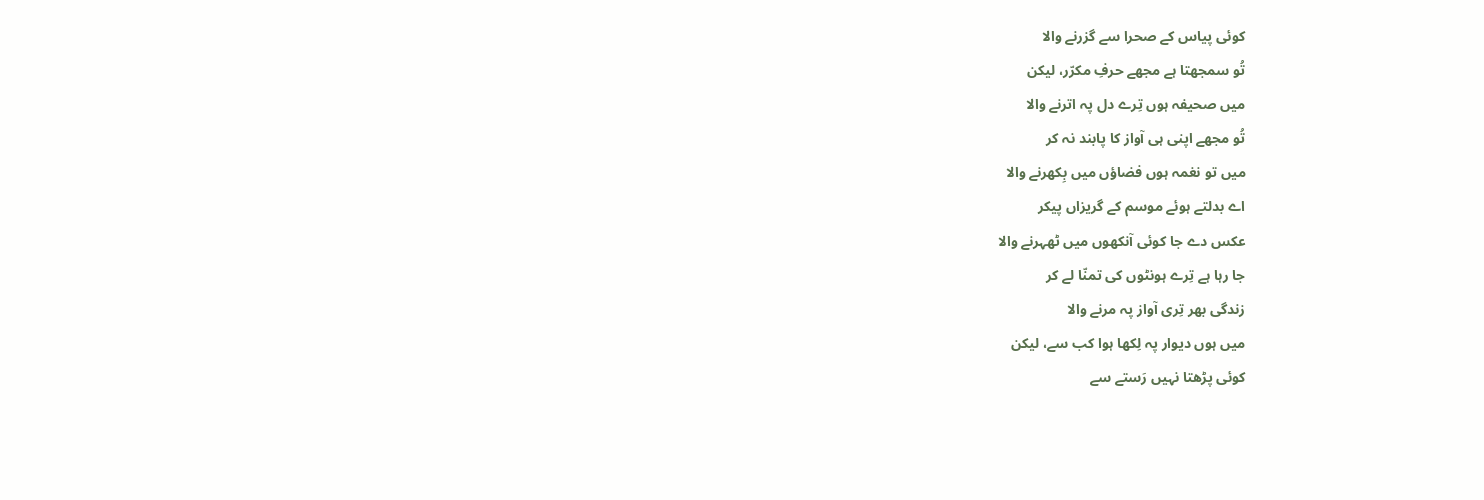کوئی پیاس کے صحرا سے گزرنے والا
تُو سمجھتا ہے مجھے حرفِ مکرّر، لیکن
میں صحیفہ ہوں تِرے دل پہ اترنے والا
تُو مجھے اپنی ہی آواز کا پابند نہ کر
میں تو نغمہ ہوں فضاؤں میں بِکھرنے والا
اے بدلتے ہوئے موسم کے گریزاں پیکر
عکس دے جا کوئی آنکھوں میں ٹھہرنے والا
جا رہا ہے تِرے ہونٹوں کی تمنّا لے کر
زندگی بھر تِری آواز پہ مرنے والا
میں ہوں دیوار پہ لِکھا ہوا کب سے، لیکن
کوئی پڑھتا نہیں رَستے سے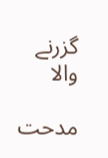گزرنے والا

مدحت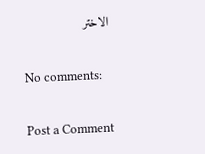الاختر

No comments:

Post a Comment